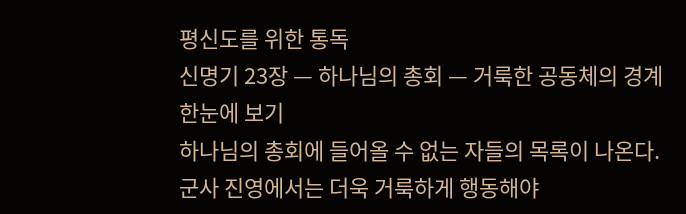평신도를 위한 통독
신명기 23장 — 하나님의 총회 — 거룩한 공동체의 경계
한눈에 보기
하나님의 총회에 들어올 수 없는 자들의 목록이 나온다. 군사 진영에서는 더욱 거룩하게 행동해야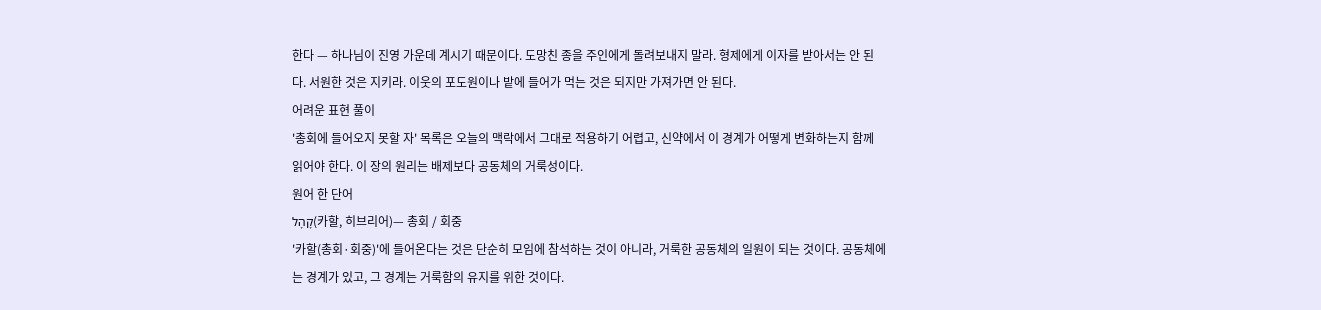한다 — 하나님이 진영 가운데 계시기 때문이다. 도망친 종을 주인에게 돌려보내지 말라. 형제에게 이자를 받아서는 안 된다. 서원한 것은 지키라. 이웃의 포도원이나 밭에 들어가 먹는 것은 되지만 가져가면 안 된다.
어려운 표현 풀이
'총회에 들어오지 못할 자' 목록은 오늘의 맥락에서 그대로 적용하기 어렵고, 신약에서 이 경계가 어떻게 변화하는지 함께 읽어야 한다. 이 장의 원리는 배제보다 공동체의 거룩성이다.
원어 한 단어
קָהָל(카할, 히브리어)— 총회 / 회중
'카할(총회·회중)'에 들어온다는 것은 단순히 모임에 참석하는 것이 아니라, 거룩한 공동체의 일원이 되는 것이다. 공동체에는 경계가 있고, 그 경계는 거룩함의 유지를 위한 것이다.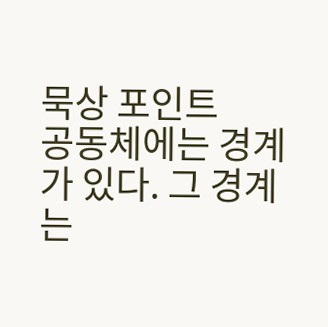묵상 포인트
공동체에는 경계가 있다. 그 경계는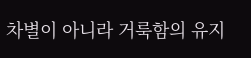차별이 아니라 거룩함의 유지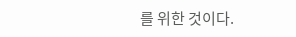를 위한 것이다.